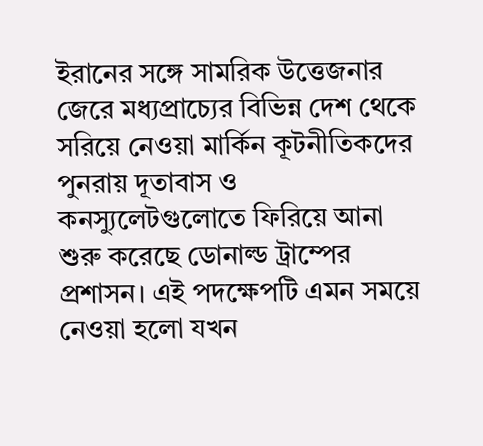ইরানের সঙ্গে সামরিক উত্তেজনার জেরে মধ্যপ্রাচ্যের বিভিন্ন দেশ থেকে সরিয়ে নেওয়া মার্কিন কূটনীতিকদের পুনরায় দূতাবাস ও কনস্যুলেটগুলোতে ফিরিয়ে আনা শুরু করেছে ডোনাল্ড ট্রাম্পের প্রশাসন। এই পদক্ষেপটি এমন সময়ে নেওয়া হলো যখন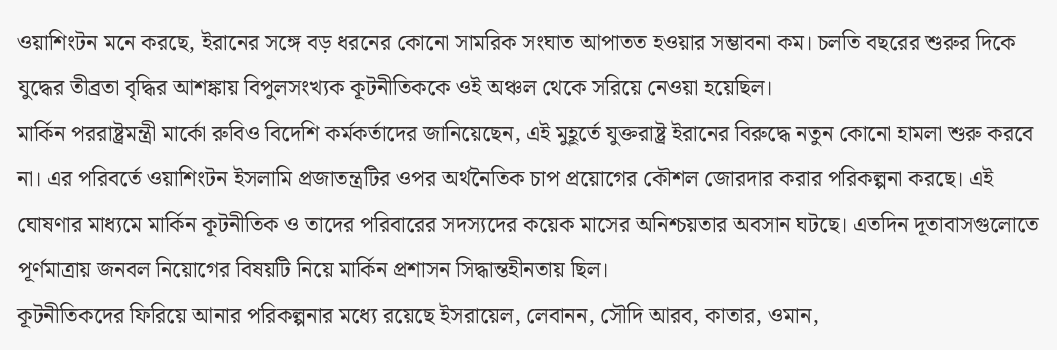ওয়াশিংটন মনে করছে, ইরানের সঙ্গে বড় ধরনের কোনো সামরিক সংঘাত আপাতত হওয়ার সম্ভাবনা কম। চলতি বছরের শুরুর দিকে যুদ্ধের তীব্রতা বৃদ্ধির আশঙ্কায় বিপুলসংখ্যক কূটনীতিককে ওই অঞ্চল থেকে সরিয়ে নেওয়া হয়েছিল।
মার্কিন পররাষ্ট্রমন্ত্রী মার্কো রুবিও বিদেশি কর্মকর্তাদের জানিয়েছেন, এই মুহূর্তে যুক্তরাষ্ট্র ইরানের বিরুদ্ধে নতুন কোনো হামলা শুরু করবে না। এর পরিবর্তে ওয়াশিংটন ইসলামি প্রজাতন্ত্রটির ওপর অর্থনৈতিক চাপ প্রয়োগের কৌশল জোরদার করার পরিকল্পনা করছে। এই ঘোষণার মাধ্যমে মার্কিন কূটনীতিক ও তাদের পরিবারের সদস্যদের কয়েক মাসের অনিশ্চয়তার অবসান ঘটছে। এতদিন দূতাবাসগুলোতে পূর্ণমাত্রায় জনবল নিয়োগের বিষয়টি নিয়ে মার্কিন প্রশাসন সিদ্ধান্তহীনতায় ছিল।
কূটনীতিকদের ফিরিয়ে আনার পরিকল্পনার মধ্যে রয়েছে ইসরায়েল, লেবানন, সৌদি আরব, কাতার, ওমান,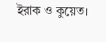ইরাক ও কুয়েত।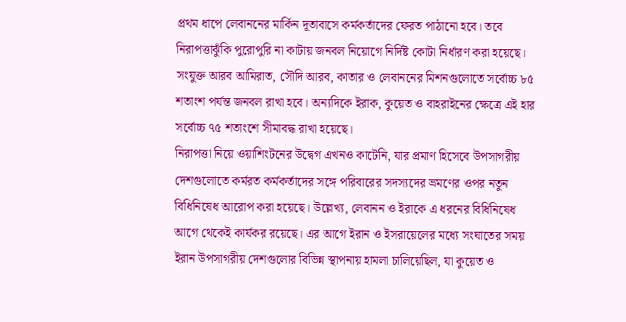প্রথম ধাপে লেবাননের মার্কিন দূতাবাসে কর্মকর্তাদের ফেরত পাঠানো হবে। তবে নিরাপত্তাঝুঁকি পুরোপুরি না কাটায় জনবল নিয়োগে নির্দিষ্ট কোটা নির্ধারণ করা হয়েছে। সংযুক্ত আরব আমিরাত, সৌদি আরব, কাতার ও লেবাননের মিশনগুলোতে সর্বোচ্চ ৮৫ শতাংশ পর্যন্ত জনবল রাখা হবে। অন্যদিকে ইরাক, কুয়েত ও বাহরাইনের ক্ষেত্রে এই হার সর্বোচ্চ ৭৫ শতাংশে সীমাবদ্ধ রাখা হয়েছে।
নিরাপত্তা নিয়ে ওয়াশিংটনের উদ্বেগ এখনও কাটেনি, যার প্রমাণ হিসেবে উপসাগরীয় দেশগুলোতে কর্মরত কর্মকর্তাদের সঙ্গে পরিবারের সদস্যদের ভ্রমণের ওপর নতুন বিধিনিষেধ আরোপ করা হয়েছে। উল্লেখ্য, লেবানন ও ইরাকে এ ধরনের বিধিনিষেধ আগে থেকেই কার্যকর রয়েছে। এর আগে ইরান ও ইসরায়েলের মধ্যে সংঘাতের সময় ইরান উপসাগরীয় দেশগুলোর বিভিন্ন স্থাপনায় হামলা চালিয়েছিল, যা কুয়েত ও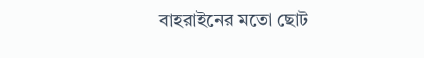বাহরাইনের মতো ছোট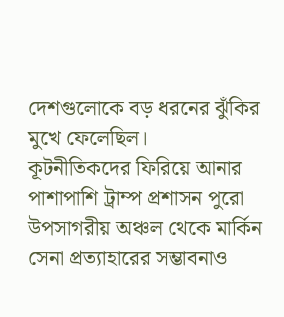দেশগুলোকে বড় ধরনের ঝুঁকির মুখে ফেলেছিল।
কূটনীতিকদের ফিরিয়ে আনার পাশাপাশি ট্রাম্প প্রশাসন পুরো উপসাগরীয় অঞ্চল থেকে মার্কিন সেনা প্রত্যাহারের সম্ভাবনাও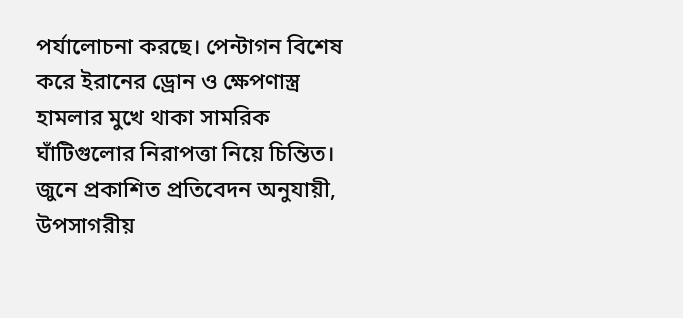পর্যালোচনা করছে। পেন্টাগন বিশেষ করে ইরানের ড্রোন ও ক্ষেপণাস্ত্র হামলার মুখে থাকা সামরিক ঘাঁটিগুলোর নিরাপত্তা নিয়ে চিন্তিত। জুনে প্রকাশিত প্রতিবেদন অনুযায়ী, উপসাগরীয়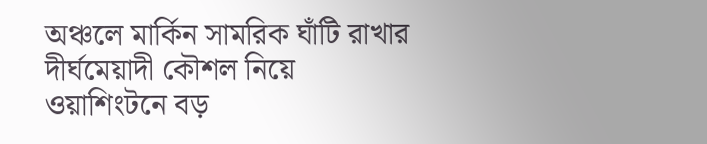অঞ্চলে মার্কিন সামরিক ঘাঁটি রাখার দীর্ঘমেয়াদী কৌশল নিয়ে ওয়াশিংটনে বড়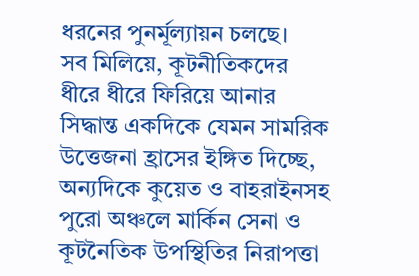ধরনের পুনর্মূল্যায়ন চলছে।
সব মিলিয়ে, কূটনীতিকদের ধীরে ধীরে ফিরিয়ে আনার সিদ্ধান্ত একদিকে যেমন সামরিক উত্তেজনা হ্রাসের ইঙ্গিত দিচ্ছে, অন্যদিকে কুয়েত ও বাহরাইনসহ পুরো অঞ্চলে মার্কিন সেনা ও কূটনৈতিক উপস্থিতির নিরাপত্তা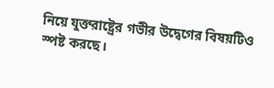নিয়ে যুক্তরাষ্ট্রের গভীর উদ্বেগের বিষয়টিও স্পষ্ট করছে।